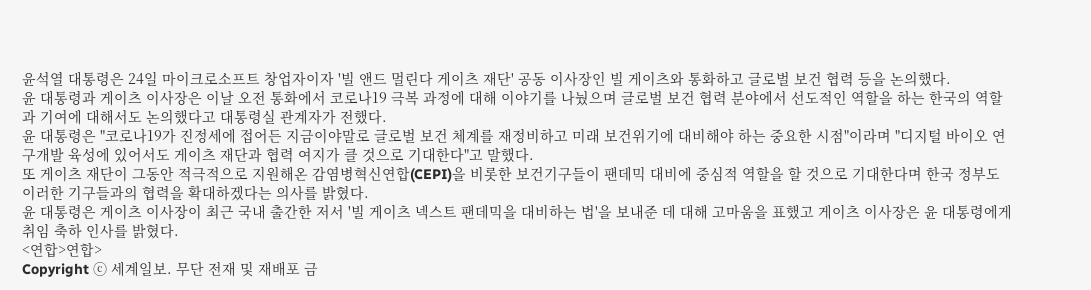윤석열 대통령은 24일 마이크로소프트 창업자이자 '빌 앤드 멀린다 게이츠 재단' 공동 이사장인 빌 게이츠와 통화하고 글로벌 보건 협력 등을 논의했다.
윤 대통령과 게이츠 이사장은 이날 오전 통화에서 코로나19 극복 과정에 대해 이야기를 나눴으며 글로벌 보건 협력 분야에서 선도적인 역할을 하는 한국의 역할과 기여에 대해서도 논의했다고 대통령실 관계자가 전했다.
윤 대통령은 "코로나19가 진정세에 접어든 지금이야말로 글로벌 보건 체계를 재정비하고 미래 보건위기에 대비해야 하는 중요한 시점"이라며 "디지털 바이오 연구개발 육성에 있어서도 게이츠 재단과 협력 여지가 클 것으로 기대한다"고 말했다.
또 게이츠 재단이 그동안 적극적으로 지원해온 감염병혁신연합(CEPI)을 비롯한 보건기구들이 팬데믹 대비에 중심적 역할을 할 것으로 기대한다며 한국 정부도 이러한 기구들과의 협력을 확대하겠다는 의사를 밝혔다.
윤 대통령은 게이츠 이사장이 최근 국내 출간한 저서 '빌 게이츠 넥스트 팬데믹을 대비하는 법'을 보내준 데 대해 고마움을 표했고 게이츠 이사장은 윤 대통령에게 취임 축하 인사를 밝혔다.
<연합>연합>
Copyright ⓒ 세계일보. 무단 전재 및 재배포 금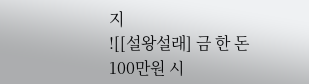지
![[설왕설래] 금 한 돈 100만원 시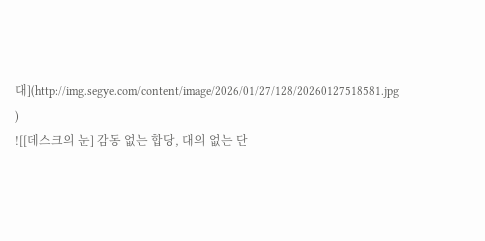대](http://img.segye.com/content/image/2026/01/27/128/20260127518581.jpg
)
![[데스크의 눈] 감동 없는 합당, 대의 없는 단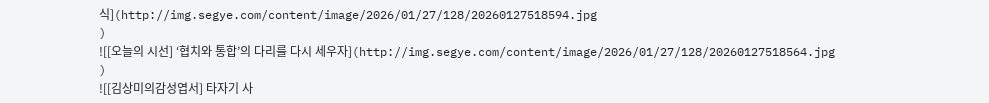식](http://img.segye.com/content/image/2026/01/27/128/20260127518594.jpg
)
![[오늘의 시선] ‘협치와 통합’의 다리를 다시 세우자](http://img.segye.com/content/image/2026/01/27/128/20260127518564.jpg
)
![[김상미의감성엽서] 타자기 사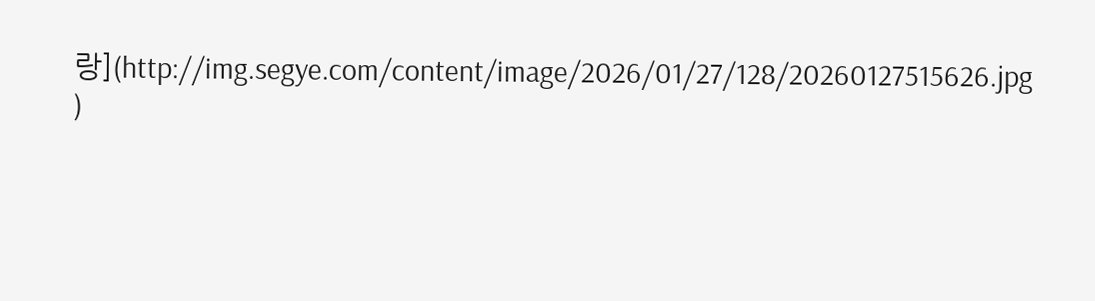랑](http://img.segye.com/content/image/2026/01/27/128/20260127515626.jpg
)